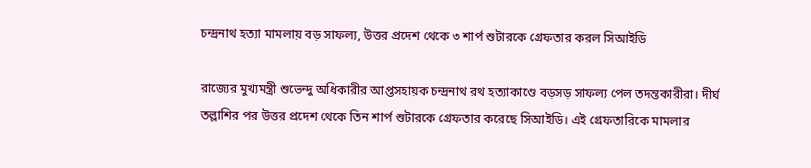চন্দ্রনাথ হত্যা মামলায় বড় সাফল্য, উত্তর প্রদেশ থেকে ৩ শার্প শুটারকে গ্রেফতার করল সিআইডি

রাজ্যের মুখ্যমন্ত্রী শুভেন্দু অধিকারীর আপ্তসহায়ক চন্দ্রনাথ রথ হত্যাকাণ্ডে বড়সড় সাফল্য পেল তদন্তকারীরা। দীর্ঘ তল্লাশির পর উত্তর প্রদেশ থেকে তিন শার্প শুটারকে গ্রেফতার করেছে সিআইডি। এই গ্রেফতারিকে মামলার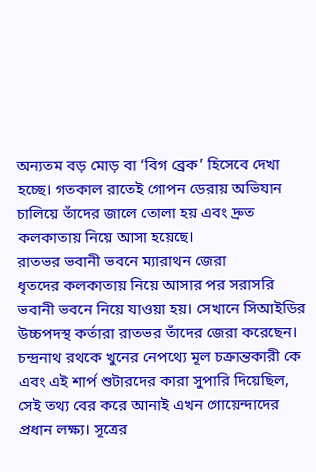অন্যতম বড় মোড় বা ‘বিগ ব্রেক’ হিসেবে দেখা হচ্ছে। গতকাল রাতেই গোপন ডেরায় অভিযান চালিয়ে তাঁদের জালে তোলা হয় এবং দ্রুত কলকাতায় নিয়ে আসা হয়েছে।
রাতভর ভবানী ভবনে ম্যারাথন জেরা
ধৃতদের কলকাতায় নিয়ে আসার পর সরাসরি ভবানী ভবনে নিয়ে যাওয়া হয়। সেখানে সিআইডির উচ্চপদস্থ কর্তারা রাতভর তাঁদের জেরা করেছেন। চন্দ্রনাথ রথকে খুনের নেপথ্যে মূল চক্রান্তকারী কে এবং এই শার্প শুটারদের কারা সুপারি দিয়েছিল, সেই তথ্য বের করে আনাই এখন গোয়েন্দাদের প্রধান লক্ষ্য। সূত্রের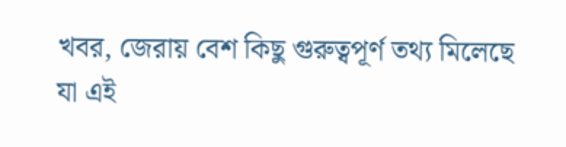খবর, জেরায় বেশ কিছু গুরুত্বপূর্ণ তথ্য মিলেছে যা এই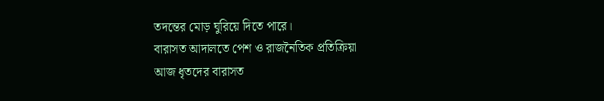তদন্তের মোড় ঘুরিয়ে দিতে পারে।
বারাসত আদালতে পেশ ও রাজনৈতিক প্রতিক্রিয়া
আজ ধৃতদের বারাসত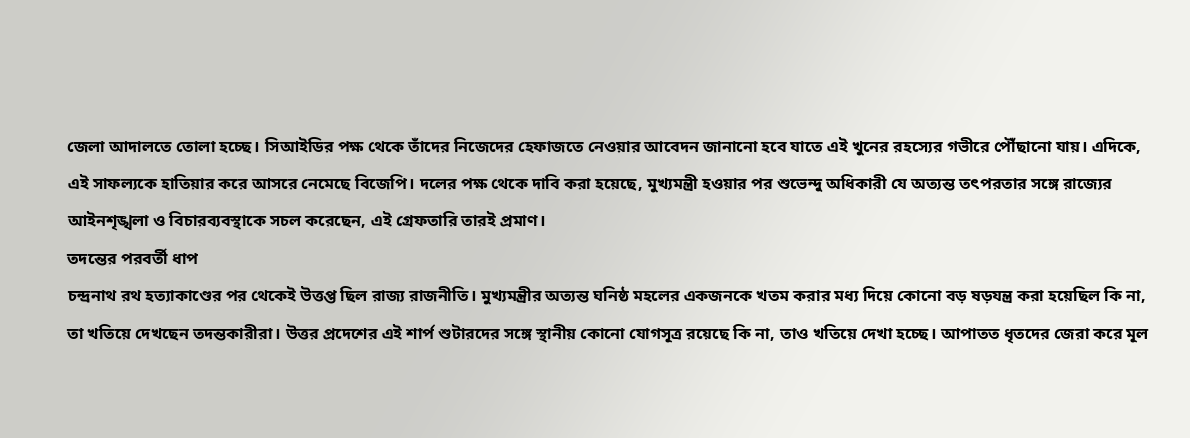জেলা আদালতে তোলা হচ্ছে। সিআইডির পক্ষ থেকে তাঁদের নিজেদের হেফাজতে নেওয়ার আবেদন জানানো হবে যাতে এই খুনের রহস্যের গভীরে পৌঁছানো যায়। এদিকে, এই সাফল্যকে হাতিয়ার করে আসরে নেমেছে বিজেপি। দলের পক্ষ থেকে দাবি করা হয়েছে, মুখ্যমন্ত্রী হওয়ার পর শুভেন্দু অধিকারী যে অত্যন্ত তৎপরতার সঙ্গে রাজ্যের আইনশৃঙ্খলা ও বিচারব্যবস্থাকে সচল করেছেন, এই গ্রেফতারি তারই প্রমাণ।
তদন্তের পরবর্তী ধাপ
চন্দ্রনাথ রথ হত্যাকাণ্ডের পর থেকেই উত্তপ্ত ছিল রাজ্য রাজনীতি। মুখ্যমন্ত্রীর অত্যন্ত ঘনিষ্ঠ মহলের একজনকে খতম করার মধ্য দিয়ে কোনো বড় ষড়যন্ত্র করা হয়েছিল কি না, তা খতিয়ে দেখছেন তদন্তকারীরা। উত্তর প্রদেশের এই শার্প শুটারদের সঙ্গে স্থানীয় কোনো যোগসূত্র রয়েছে কি না, তাও খতিয়ে দেখা হচ্ছে। আপাতত ধৃতদের জেরা করে মূল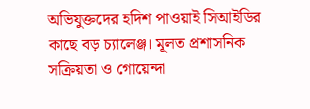অভিযুক্তদের হদিশ পাওয়াই সিআইডির কাছে বড় চ্যালেঞ্জ। মূলত প্রশাসনিক সক্রিয়তা ও গোয়েন্দা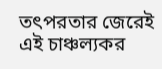তৎপরতার জেরেই এই চাঞ্চল্যকর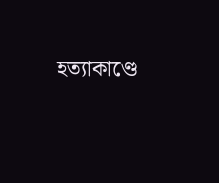হত্যাকাণ্ডে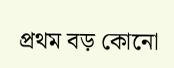প্রথম বড় কোনো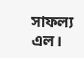সাফল্য এল।